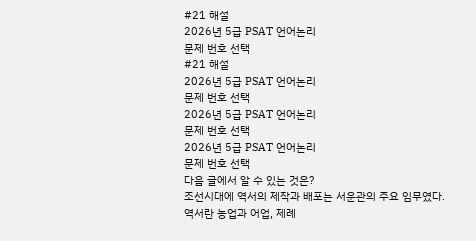#21 해설
2026년 5급 PSAT 언어논리
문제 번호 선택
#21 해설
2026년 5급 PSAT 언어논리
문제 번호 선택
2026년 5급 PSAT 언어논리
문제 번호 선택
2026년 5급 PSAT 언어논리
문제 번호 선택
다음 글에서 알 수 있는 것은?
조선시대에 역서의 제작과 배포는 서운관의 주요 임무였다.
역서란 농업과 어업, 제례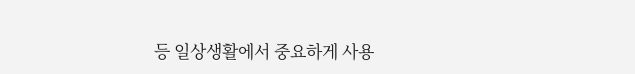등 일상생활에서 중요하게 사용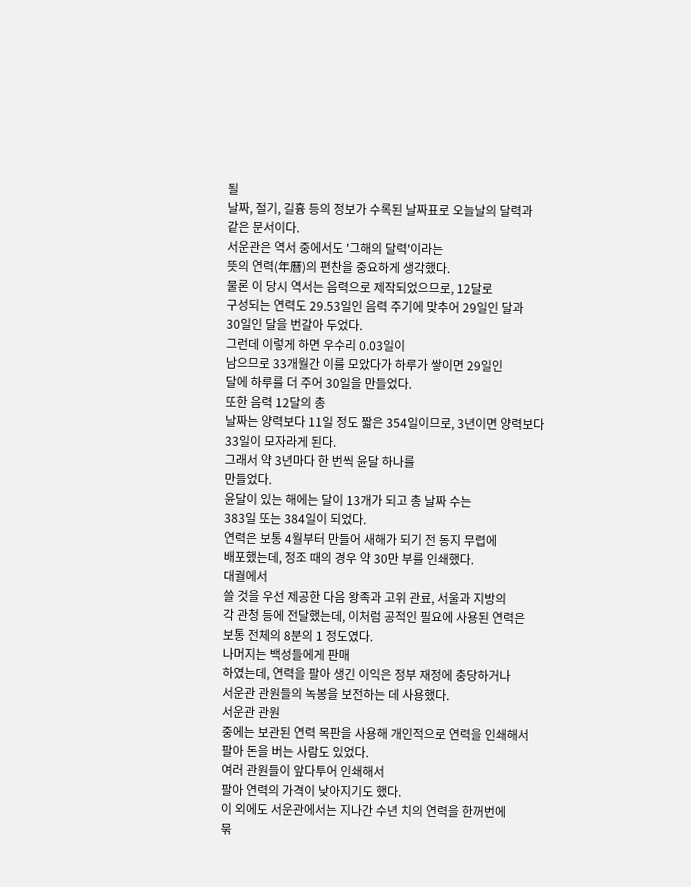될
날짜, 절기, 길흉 등의 정보가 수록된 날짜표로 오늘날의 달력과
같은 문서이다.
서운관은 역서 중에서도 '그해의 달력'이라는
뜻의 연력(年曆)의 편찬을 중요하게 생각했다.
물론 이 당시 역서는 음력으로 제작되었으므로, 12달로
구성되는 연력도 29.53일인 음력 주기에 맞추어 29일인 달과
30일인 달을 번갈아 두었다.
그런데 이렇게 하면 우수리 0.03일이
남으므로 33개월간 이를 모았다가 하루가 쌓이면 29일인
달에 하루를 더 주어 30일을 만들었다.
또한 음력 12달의 총
날짜는 양력보다 11일 정도 짧은 354일이므로, 3년이면 양력보다
33일이 모자라게 된다.
그래서 약 3년마다 한 번씩 윤달 하나를
만들었다.
윤달이 있는 해에는 달이 13개가 되고 총 날짜 수는
383일 또는 384일이 되었다.
연력은 보통 4월부터 만들어 새해가 되기 전 동지 무렵에
배포했는데, 정조 때의 경우 약 30만 부를 인쇄했다.
대궐에서
쓸 것을 우선 제공한 다음 왕족과 고위 관료, 서울과 지방의
각 관청 등에 전달했는데, 이처럼 공적인 필요에 사용된 연력은
보통 전체의 8분의 1 정도였다.
나머지는 백성들에게 판매
하였는데, 연력을 팔아 생긴 이익은 정부 재정에 충당하거나
서운관 관원들의 녹봉을 보전하는 데 사용했다.
서운관 관원
중에는 보관된 연력 목판을 사용해 개인적으로 연력을 인쇄해서
팔아 돈을 버는 사람도 있었다.
여러 관원들이 앞다투어 인쇄해서
팔아 연력의 가격이 낮아지기도 했다.
이 외에도 서운관에서는 지나간 수년 치의 연력을 한꺼번에
묶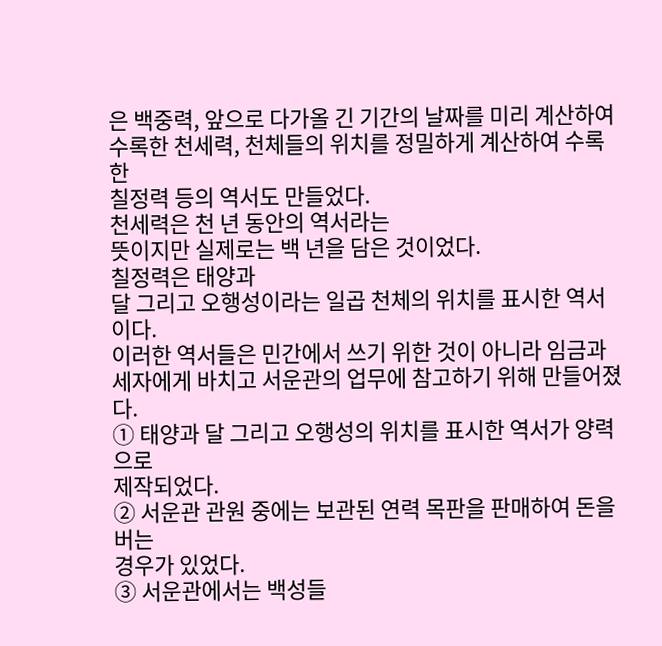은 백중력, 앞으로 다가올 긴 기간의 날짜를 미리 계산하여
수록한 천세력, 천체들의 위치를 정밀하게 계산하여 수록한
칠정력 등의 역서도 만들었다.
천세력은 천 년 동안의 역서라는
뜻이지만 실제로는 백 년을 담은 것이었다.
칠정력은 태양과
달 그리고 오행성이라는 일곱 천체의 위치를 표시한 역서이다.
이러한 역서들은 민간에서 쓰기 위한 것이 아니라 임금과
세자에게 바치고 서운관의 업무에 참고하기 위해 만들어졌다.
① 태양과 달 그리고 오행성의 위치를 표시한 역서가 양력으로
제작되었다.
② 서운관 관원 중에는 보관된 연력 목판을 판매하여 돈을 버는
경우가 있었다.
③ 서운관에서는 백성들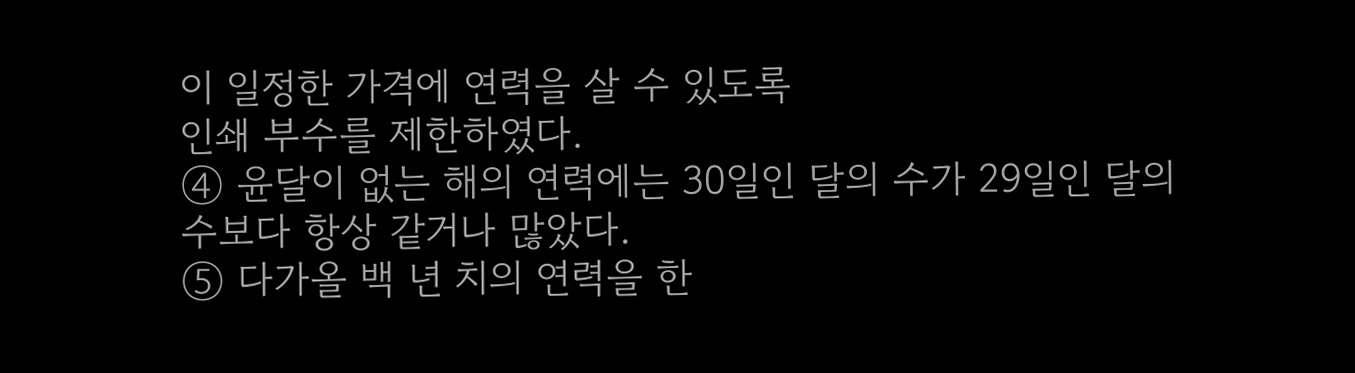이 일정한 가격에 연력을 살 수 있도록
인쇄 부수를 제한하였다.
④ 윤달이 없는 해의 연력에는 30일인 달의 수가 29일인 달의
수보다 항상 같거나 많았다.
⑤ 다가올 백 년 치의 연력을 한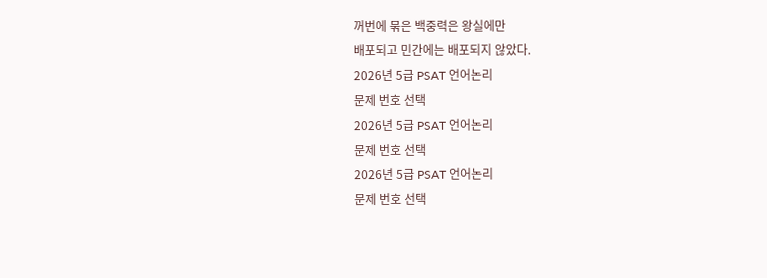꺼번에 묶은 백중력은 왕실에만
배포되고 민간에는 배포되지 않았다.
2026년 5급 PSAT 언어논리
문제 번호 선택
2026년 5급 PSAT 언어논리
문제 번호 선택
2026년 5급 PSAT 언어논리
문제 번호 선택